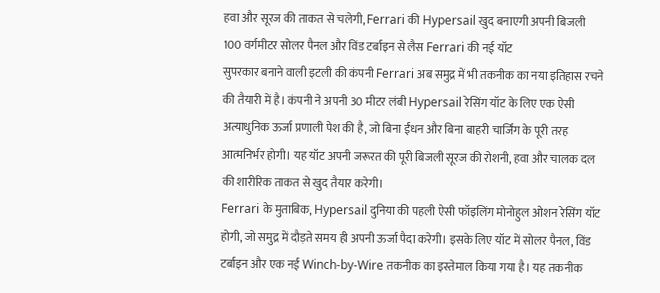हवा और सूरज की ताकत से चलेगी, Ferrari की Hypersail खुद बनाएगी अपनी बिजली
100 वर्गमीटर सोलर पैनल और विंड टर्बाइन से लैस Ferrari की नई यॉट
सुपरकार बनाने वाली इटली की कंपनी Ferrari अब समुद्र में भी तकनीक का नया इतिहास रचने की तैयारी में है। कंपनी ने अपनी 30 मीटर लंबी Hypersail रेसिंग यॉट के लिए एक ऐसी अत्याधुनिक ऊर्जा प्रणाली पेश की है, जो बिना ईंधन और बिना बाहरी चार्जिंग के पूरी तरह आत्मनिर्भर होगी। यह यॉट अपनी जरूरत की पूरी बिजली सूरज की रोशनी, हवा और चालक दल की शारीरिक ताकत से खुद तैयार करेगी।
Ferrari के मुताबिक, Hypersail दुनिया की पहली ऐसी फॉइलिंग मोनोहुल ओशन रेसिंग यॉट होगी, जो समुद्र में दौड़ते समय ही अपनी ऊर्जा पैदा करेगी। इसके लिए यॉट में सोलर पैनल, विंड टर्बाइन और एक नई Winch-by-Wire तकनीक का इस्तेमाल किया गया है। यह तकनीक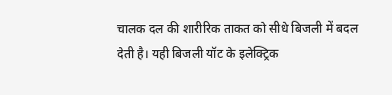चालक दल की शारीरिक ताकत को सीधे बिजली में बदल देती है। यही बिजली यॉट के इलेक्ट्रिक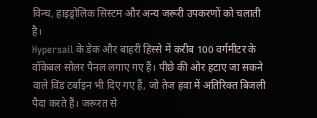विन्च, हाइड्रोलिक सिस्टम और अन्य जरूरी उपकरणों को चलाती है।
Hypersail के डेक और बाहरी हिस्से में करीब 100 वर्गमीटर के वॉकेबल सोलर पैनल लगाए गए हैं। पीछे की ओर हटाए जा सकने वाले विंड टर्बाइन भी दिए गए हैं, जो तेज हवा में अतिरिक्त बिजली पैदा करते हैं। जरूरत से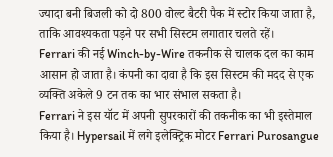ज्यादा बनी बिजली को दो 800 वोल्ट बैटरी पैक में स्टोर किया जाता है, ताकि आवश्यकता पड़ने पर सभी सिस्टम लगातार चलते रहें।
Ferrari की नई Winch-by-Wire तकनीक से चालक दल का काम आसान हो जाता है। कंपनी का दावा है कि इस सिस्टम की मदद से एक व्यक्ति अकेले 9 टन तक का भार संभाल सकता है।
Ferrari ने इस यॉट में अपनी सुपरकारों की तकनीक का भी इस्तेमाल किया है। Hypersail में लगे इलेक्ट्रिक मोटर Ferrari Purosangue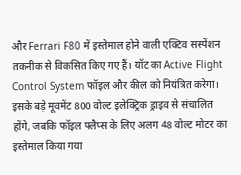और Ferrari F80 में इस्तेमाल होने वाली एक्टिव सस्पेंशन तकनीक से विकसित किए गए हैं। यॉट का Active Flight Control System फॉइल और कील को नियंत्रित करेगा। इसके बड़े मूवमेंट 800 वोल्ट इलेक्ट्रिक ड्राइव से संचालित होंगे, जबकि फॉइल फ्लैप्स के लिए अलग 48 वोल्ट मोटर का इस्तेमाल किया गया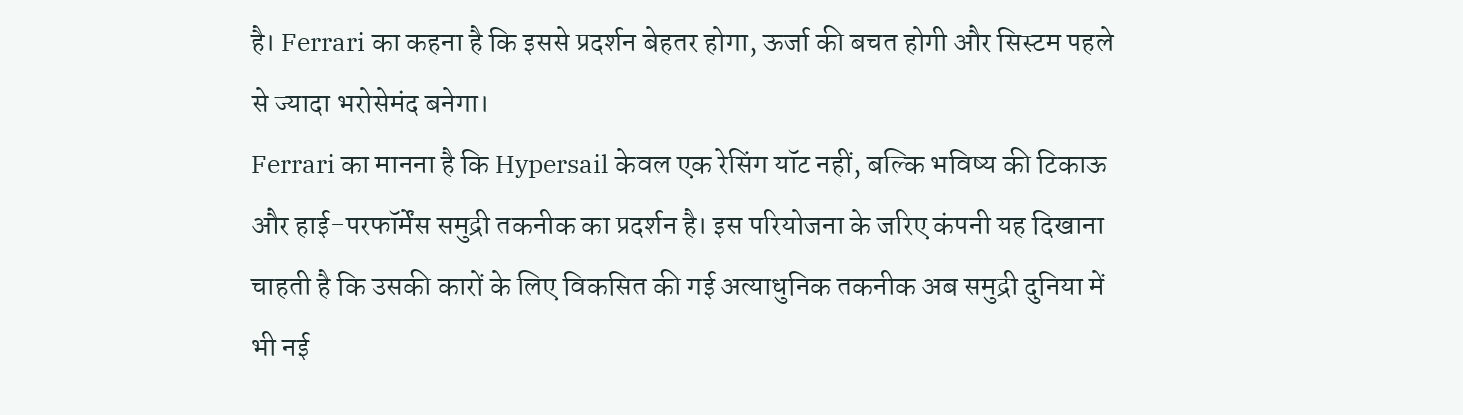है। Ferrari का कहना है कि इससे प्रदर्शन बेहतर होगा, ऊर्जा की बचत होगी और सिस्टम पहले से ज्यादा भरोसेमंद बनेगा।
Ferrari का मानना है कि Hypersail केवल एक रेसिंग यॉट नहीं, बल्कि भविष्य की टिकाऊ और हाई-परफॉर्मेंस समुद्री तकनीक का प्रदर्शन है। इस परियोजना के जरिए कंपनी यह दिखाना चाहती है कि उसकी कारों के लिए विकसित की गई अत्याधुनिक तकनीक अब समुद्री दुनिया में भी नई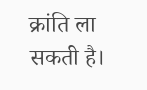क्रांति ला सकती है।